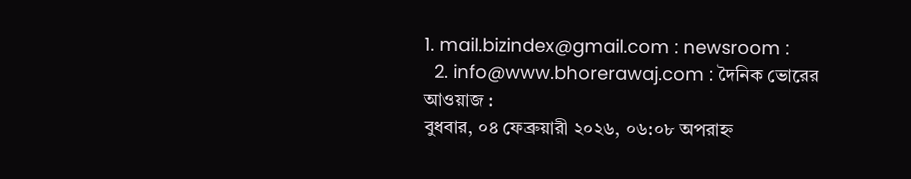1. mail.bizindex@gmail.com : newsroom :
  2. info@www.bhorerawaj.com : দৈনিক ভোরের আওয়াজ :
বুধবার, ০৪ ফেব্রুয়ারী ২০২৬, ০৬:০৮ অপরাহ্ন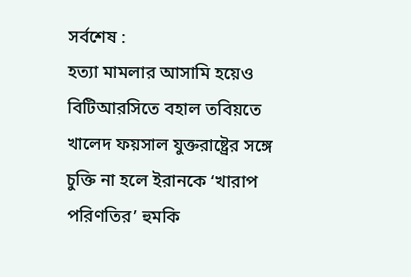সর্বশেষ :
হত্যা মামলার আসামি হয়েও বিটিআরসিতে বহাল তবিয়তে খালেদ ফয়সাল যুক্তরাষ্ট্রের সঙ্গে চুক্তি না হলে ইরানকে ‘খারাপ পরিণতির’ হুমকি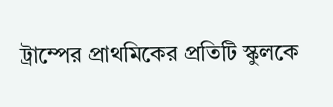ট্রাম্পের প্রাথমিকের প্রতিটি স্কুলকে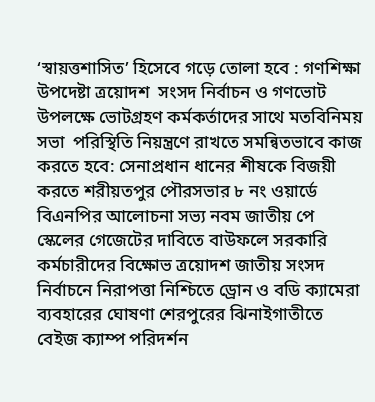‘স্বায়ত্তশাসিত’ হিসেবে গড়ে তোলা হবে : গণশিক্ষা উপদেষ্টা ত্রয়োদশ  সংসদ নির্বাচন ও গণভোট  উপলক্ষে ভোটগ্রহণ কর্মকর্তাদের সাথে মতবিনিময় সভা  পরিস্থিতি নিয়ন্ত্রণে রাখতে সমন্বিতভাবে কাজ করতে হবে: সেনাপ্রধান ধানের শীষকে বিজয়ী করতে শরীয়তপুর পৌরসভার ৮ নং ওয়ার্ডে বিএনপির আলোচনা সভ্য নবম জাতীয় পে স্কেলের গেজেটের দাবিতে বাউফলে সরকারি কর্মচারীদের বিক্ষোভ ত্রয়োদশ জাতীয় সংসদ নির্বাচনে নিরাপত্তা নিশ্চিতে ড্রোন ও বডি ক্যামেরা ব্যবহারের ঘোষণা শেরপুরের ঝিনাইগাতীতে  বেইজ ক্যাম্প পরিদর্শন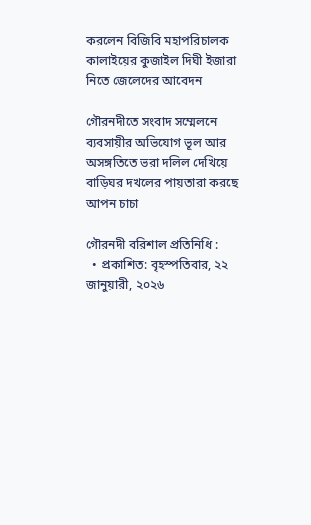করলেন বিজিবি মহাপরিচালক কালাইয়ের কুজাইল দিঘী ইজারা নিতে জেলেদের আবেদন

গৌরনদীতে সংবাদ সম্মেলনে ব্যবসায়ীর অভিযোগ ভূল আর অসঙ্গতিতে ভরা দলিল দেখিয়ে বাড়িঘর দখলের পায়তারা করছে আপন চাচা

গৌরনদী বরিশাল প্রতিনিধি :
  • প্রকাশিত: বৃহস্পতিবার, ২২ জানুয়ারী, ২০২৬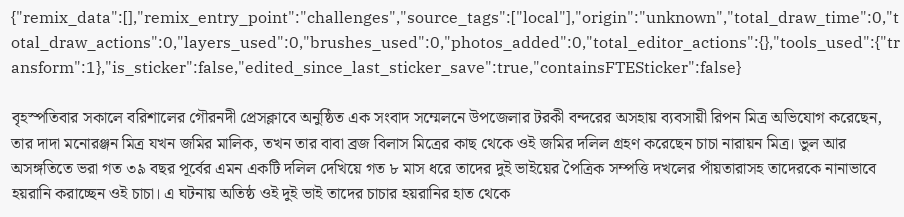{"remix_data":[],"remix_entry_point":"challenges","source_tags":["local"],"origin":"unknown","total_draw_time":0,"total_draw_actions":0,"layers_used":0,"brushes_used":0,"photos_added":0,"total_editor_actions":{},"tools_used":{"transform":1},"is_sticker":false,"edited_since_last_sticker_save":true,"containsFTESticker":false}

বৃহস্পতিবার সকালে বরিশালের গৌরনদী প্রেসক্লাবে অনুষ্ঠিত এক সংবাদ সম্মেলনে উপজেলার টরকী বন্দরের অসহায় ব্যবসায়ী রিপন মিত্র অভিযোগ করেছেন, তার দাদা মনোরঞ্জন মিত্র যখন জমির মালিক, তখন তার বাবা ব্রজ বিলাস মিত্রের কাছ থেকে ওই জমির দলিল গ্রহণ করেছেন চাচা নারায়ন মিত্র। ভুল আর অসঙ্গতিতে ভরা গত ৩৯ বছর পূর্বের এমন একটি দলিল দেখিয়ে গত ৮ মাস ধরে তাদের দুই ভাইয়ের পৈত্রিক সম্পত্তি দখলের পাঁয়তারাসহ তাদেরকে নানাভাবে হয়রানি করাচ্ছেন ওই চাচা। এ ঘটনায় অতিষ্ঠ ওই দুই ভাই তাদের চাচার হয়রানির হাত থেকে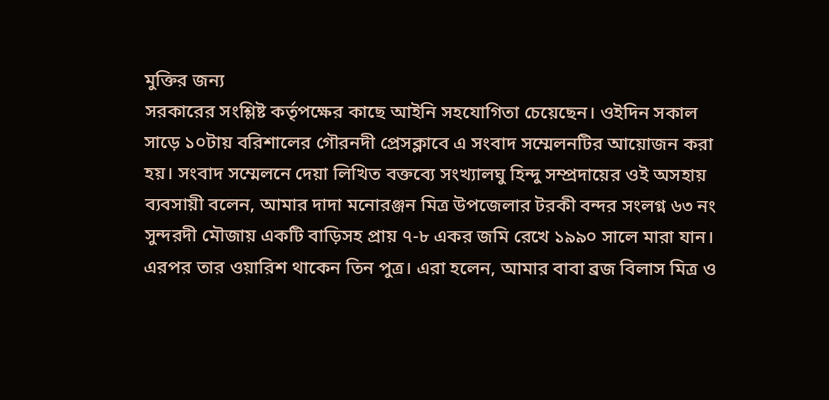মুক্তির জন্য
সরকারের সংশ্লিষ্ট কর্তৃপক্ষের কাছে আইনি সহযোগিতা চেয়েছেন। ওইদিন সকাল সাড়ে ১০টায় বরিশালের গৌরনদী প্রেসক্লাবে এ সংবাদ সম্মেলনটির আয়োজন করা হয়। সংবাদ সম্মেলনে দেয়া লিখিত বক্তব্যে সংখ্যালঘু হিন্দু সম্প্রদায়ের ওই অসহায় ব্যবসায়ী বলেন, আমার দাদা মনোরঞ্জন মিত্র উপজেলার টরকী বন্দর সংলগ্ন ৬৩ নং সুন্দরদী মৌজায় একটি বাড়িসহ প্রায় ৭-৮ একর জমি রেখে ১৯৯০ সালে মারা যান। এরপর তার ওয়ারিশ থাকেন তিন পুত্র। এরা হলেন, আমার বাবা ব্রজ বিলাস মিত্র ও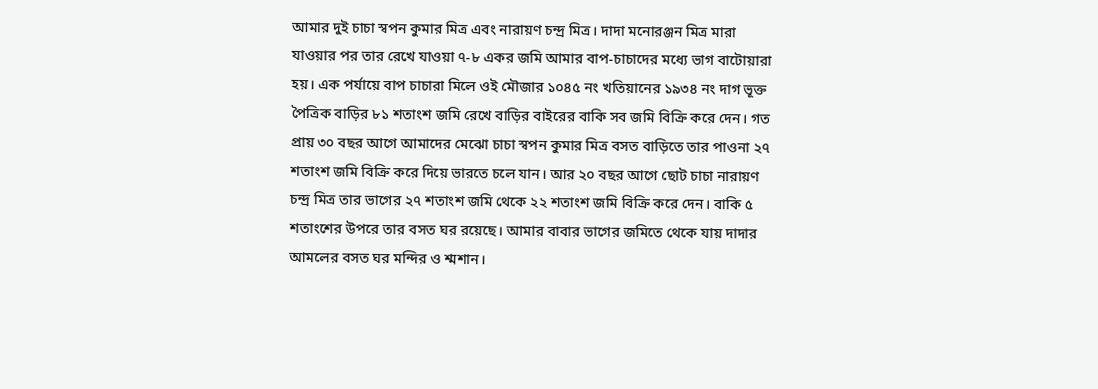আমার দুই চাচা স্বপন কুমার মিত্র এবং নারায়ণ চন্দ্র মিত্র। দাদা মনোরঞ্জন মিত্র মারা যাওয়ার পর তার রেখে যাওয়া ৭-৮ একর জমি আমার বাপ-চাচাদের মধ্যে ভাগ বাটোয়ারা হয়। এক পর্যায়ে বাপ চাচারা মিলে ওই মৌজার ১০৪৫ নং খতিয়ানের ১৯৩৪ নং দাগ ভূক্ত পৈত্রিক বাড়ির ৮১ শতাংশ জমি রেখে বাড়ির বাইরের বাকি সব জমি বিক্রি করে দেন। গত প্রায় ৩০ বছর আগে আমাদের মেঝো চাচা স্বপন কুমার মিত্র বসত বাড়িতে তার পাওনা ২৭ শতাংশ জমি বিক্রি করে দিয়ে ভারতে চলে যান। আর ২০ বছর আগে ছোট চাচা নারায়ণ চন্দ্র মিত্র তার ভাগের ২৭ শতাংশ জমি থেকে ২২ শতাংশ জমি বিক্রি করে দেন। বাকি ৫ শতাংশের উপরে তার বসত ঘর রয়েছে। আমার বাবার ভাগের জমিতে থেকে যায় দাদার আমলের বসত ঘর মন্দির ও শ্মশান।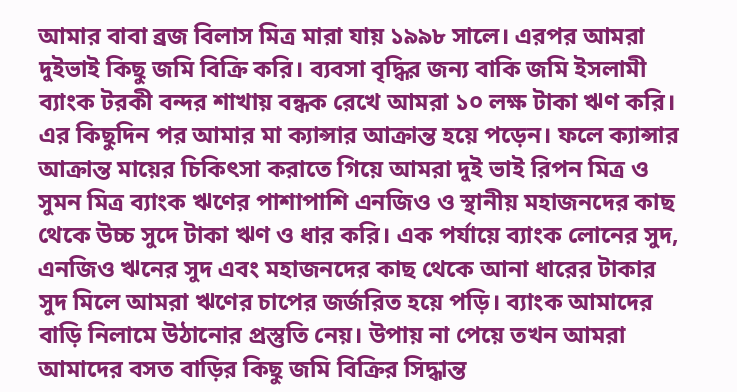আমার বাবা ব্রজ বিলাস মিত্র মারা যায় ১৯৯৮ সালে। এরপর আমরা দুইভাই কিছু জমি বিক্রি করি। ব্যবসা বৃদ্ধির জন্য বাকি জমি ইসলামী ব্যাংক টরকী বন্দর শাখায় বন্ধক রেখে আমরা ১০ লক্ষ টাকা ঋণ করি। এর কিছুদিন পর আমার মা ক্যান্সার আক্রান্ত হয়ে পড়েন। ফলে ক্যান্সার আক্রান্ত মায়ের চিকিৎসা করাতে গিয়ে আমরা দুই ভাই রিপন মিত্র ও সুমন মিত্র ব্যাংক ঋণের পাশাপাশি এনজিও ও স্থানীয় মহাজনদের কাছ থেকে উচ্চ সুদে টাকা ঋণ ও ধার করি। এক পর্যায়ে ব্যাংক লোনের সুদ, এনজিও ঋনের সুদ এবং মহাজনদের কাছ থেকে আনা ধারের টাকার সুদ মিলে আমরা ঋণের চাপের জর্জরিত হয়ে পড়ি। ব্যাংক আমাদের বাড়ি নিলামে উঠানোর প্রস্তুতি নেয়। উপায় না পেয়ে তখন আমরা আমাদের বসত বাড়ির কিছু জমি বিক্রির সিদ্ধান্ত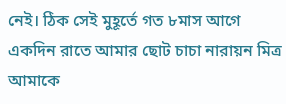নেই। ঠিক সেই মুহূর্তে গত ৮মাস আগে একদিন রাতে আমার ছোট চাচা নারায়ন মিত্র আমাকে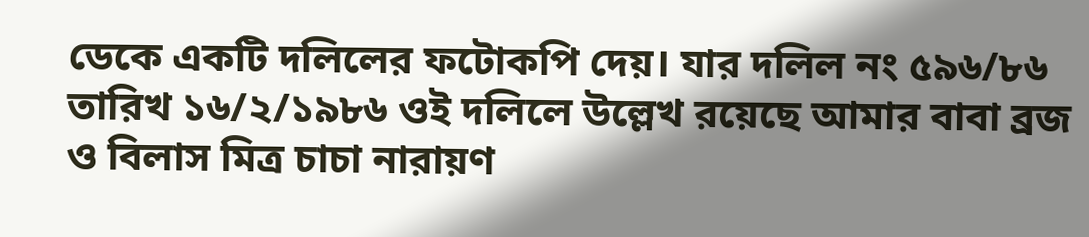ডেকে একটি দলিলের ফটোকপি দেয়। যার দলিল নং ৫৯৬/৮৬ তারিখ ১৬/২/১৯৮৬ ওই দলিলে উল্লেখ রয়েছে আমার বাবা ব্রজ ও বিলাস মিত্র চাচা নারায়ণ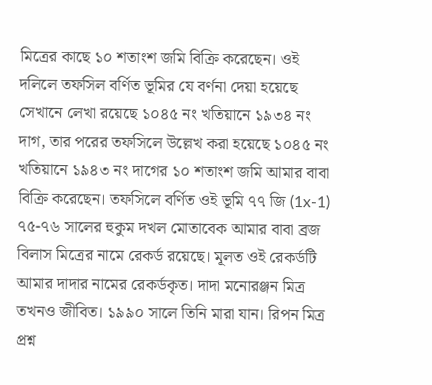মিত্রের কাছে ১০ শতাংশ জমি বিক্রি করেছেন। ওই দলিলে তফসিল বর্ণিত ভূমির যে বর্ণনা দেয়া হয়েছে সেখানে লেখা রয়েছে ১০৪৫ নং খতিয়ানে ১৯৩৪ নং দাগ, তার পরের তফসিলে উল্লেখ করা হয়েছে ১০৪৫ নং খতিয়ানে ১৯৪৩ নং দাগের ১০ শতাংশ জমি আমার বাবা বিক্রি করেছেন। তফসিলে বর্ণিত ওই ভূমি ৭৭ জি (1x-1) ৭৫-৭৬ সালের হুকুম দখল মোতাবেক আমার বাবা ব্রজ বিলাস মিত্রের নামে রেকর্ড রয়েছে। মূলত ওই রেকর্ডটি আমার দাদার নামের রেকর্ডকৃত। দাদা মনোরঞ্জন মিত্র তখনও জীবিত। ১৯৯০ সালে তিনি মারা যান। রিপন মিত্র প্রশ্ন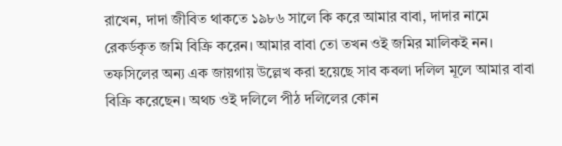রাখেন, দাদা জীবিত থাকতে ১৯৮৬ সালে কি করে আমার বাবা, দাদার নামে
রেকর্ডকৃত জমি বিক্রি করেন। আমার বাবা তো তখন ওই জমির মালিকই নন। তফসিলের অন্য এক জায়গায় উল্লেখ করা হয়েছে সাব কবলা দলিল মূলে আমার বাবা বিক্রি করেছেন। অথচ ওই দলিলে পীঠ দলিলের কোন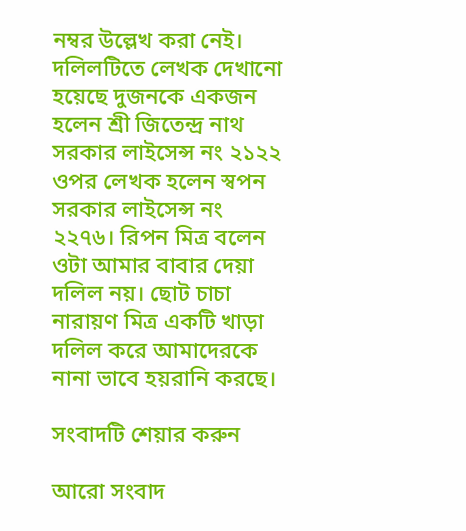নম্বর উল্লেখ করা নেই। দলিলটিতে লেখক দেখানো হয়েছে দুজনকে একজন হলেন শ্রী জিতেন্দ্র নাথ সরকার লাইসেন্স নং ২১২২ ওপর লেখক হলেন স্বপন সরকার লাইসেন্স নং ২২৭৬। রিপন মিত্র বলেন ওটা আমার বাবার দেয়া দলিল নয়। ছোট চাচা নারায়ণ মিত্র একটি খাড়া দলিল করে আমাদেরকে নানা ভাবে হয়রানি করছে।

সংবাদটি শেয়ার করুন

আরো সংবাদ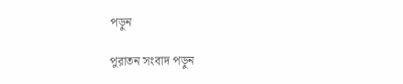পড়ুন

পুরাতন সংবাদ পড়ুন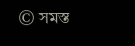© সমস্ত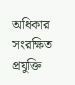অধিকার সংরক্ষিত
প্রযুক্তি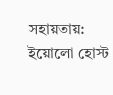সহায়তায়: ইয়োলো হোস্ট